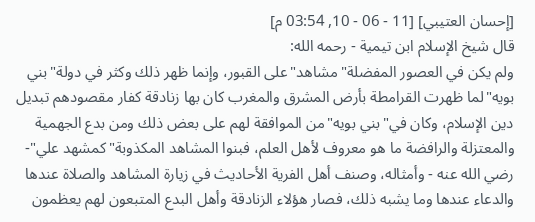[إحسان العتيبي] [11 - 06 - 10, 03:54 م]
قال شيخ الإسلام ابن تيمية - رحمه الله:
ولم يكن في العصور المفضلة"مشاهد"على القبور، وإنما ظهر ذلك وكثر في دولة"بني بويه"لما ظهرت القرامطة بأرض المشرق والمغرب كان بها زنادقة كفار مقصودهم تبديل دين الإسلام، وكان في"بني بويه"من الموافقة لهم على بعض ذلك ومن بدع الجهمية والمعتزلة والرافضة ما هو معروف لأهل العلم، فبنوا المشاهد المكذوبة"كمشهد علي"- رضي الله عنه - وأمثاله، وصنف أهل الفرية الأحاديث في زيارة المشاهد والصلاة عندها والدعاء عندها وما يشبه ذلك، فصار هؤلاء الزنادقة وأهل البدع المتبعون لهم يعظمون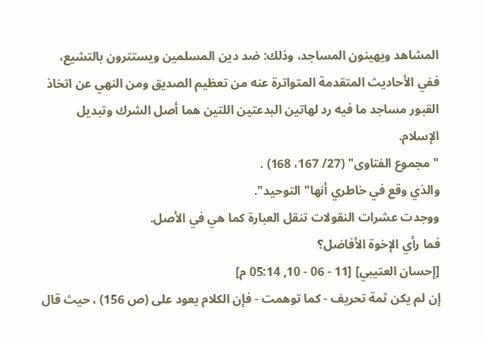المشاهد ويهينون المساجد، وذلك: ضد دين المسلمين ويستترون بالتشيع، ففي الأحاديث المتقدمة المتواترة عنه من تعظيم الصديق ومن النهي عن اتخاذ القبور مساجد ما فيه رد لهاتين البدعتين اللتين هما أصل الشرك وتبديل الإسلام.
"مجموع الفتاوى" (27/ 167، 168) .
والذي وقع في خاطري أنها"التوحيد".
ووجدت عشرات النقولات تنقل العبارة كما هي في الأصل.
فما رأي الإخوة الأفاضل؟
[إحسان العتيبي] [11 - 06 - 10, 05:14 م]
إن لم يكن ثمة تحريف - كما توهمت - فإن الكلام يعود على (ص 156) ، حيث قال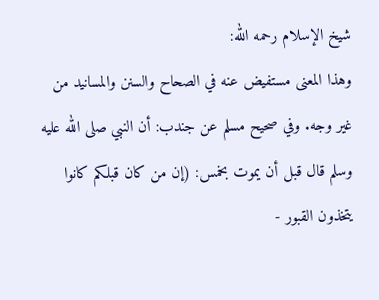شيخ الإسلام رحمه الله:
وهذا المعنى مستفيض عنه في الصحاح والسنن والمسانيد من غير وجه. وفي صحيح مسلم عن جندب: أن النبي صلى الله عليه وسلم قال قبل أن يموت بخمس: (إن من كان قبلكم كانوا يتخذون القبور -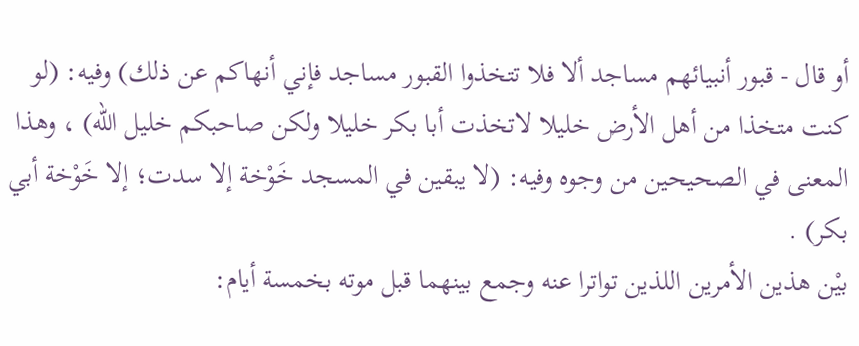أو قال - قبور أنبيائهم مساجد ألا فلا تتخذوا القبور مساجد فإني أنهاكم عن ذلك) وفيه: (لو كنت متخذا من أهل الأرض خليلا لاتخذت أبا بكر خليلا ولكن صاحبكم خليل الله) ، وهذا المعنى في الصحيحين من وجوه وفيه: (لا يبقين في المسجد خَوْخة إلا سدت؛ إلا خَوْخة أبي بكر) .
بيْن هذين الأمرين اللذين تواترا عنه وجمع بينهما قبل موته بخمسة أيام: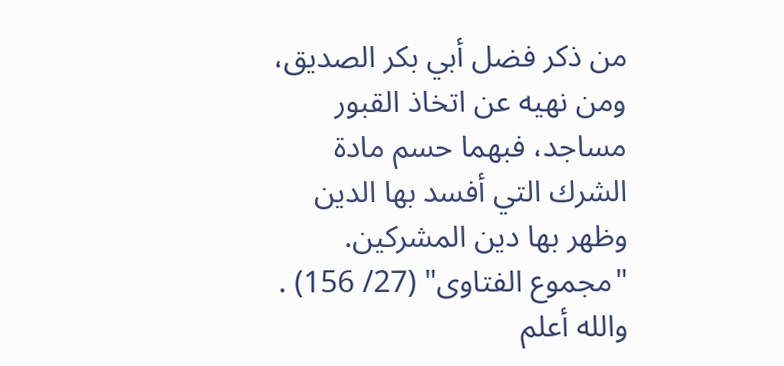من ذكر فضل أبي بكر الصديق، ومن نهيه عن اتخاذ القبور مساجد، فبهما حسم مادة الشرك التي أفسد بها الدين وظهر بها دين المشركين.
"مجموع الفتاوى" (27/ 156) .
والله أعلم